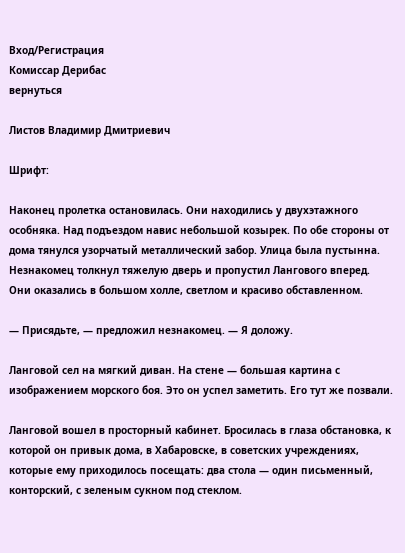Вход/Регистрация
Комиссар Дерибас
вернуться

Листов Владимир Дмитриевич

Шрифт:

Наконец пролетка остановилась. Они находились у двухэтажного особняка. Над подъездом навис небольшой козырек. По обе стороны от дома тянулся узорчатый металлический забор. Улица была пустынна. Незнакомец толкнул тяжелую дверь и пропустил Лангового вперед. Они оказались в большом холле, светлом и красиво обставленном.

— Присядьте, — предложил незнакомец. — Я доложу.

Ланговой сел на мягкий диван. На стене — большая картина с изображением морского боя. Это он успел заметить. Его тут же позвали.

Ланговой вошел в просторный кабинет. Бросилась в глаза обстановка, к которой он привык дома, в Хабаровске, в советских учреждениях, которые ему приходилось посещать: два стола — один письменный, конторский, с зеленым сукном под стеклом.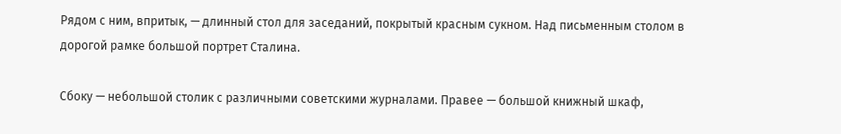Рядом с ним, впритык, — длинный стол для заседаний, покрытый красным сукном. Над письменным столом в дорогой рамке большой портрет Сталина.

Сбоку — небольшой столик с различными советскими журналами. Правее — большой книжный шкаф,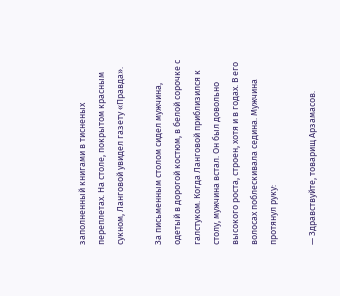заполненный книгами в тисненых переплетах. На столе, покрытом красным сукном, Ланговой увидел газету «Правда».

За письменным столом сидел мужчина, одетый в дорогой костюм, в белой сорочке с галстуком. Когда Ланговой приблизился к столу, мужчина встал. Он был довольно высокого роста, строен, хотя и в годах. В его волосах поблескивала седина. Мужчина протянул руку:

— Здравствуйте, товарищ Арзамасов.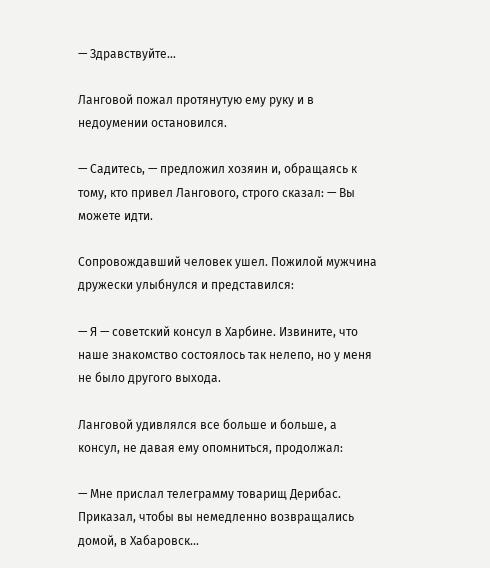— Здравствуйте…

Ланговой пожал протянутую ему руку и в недоумении остановился.

— Садитесь, — предложил хозяин и, обращаясь к тому, кто привел Лангового, строго сказал: — Вы можете идти.

Сопровождавший человек ушел. Пожилой мужчина дружески улыбнулся и представился:

— Я — советский консул в Харбине. Извините, что наше знакомство состоялось так нелепо, но у меня не было другого выхода.

Ланговой удивлялся все больше и больше, а консул, не давая ему опомниться, продолжал:

— Мне прислал телеграмму товарищ Дерибас. Приказал, чтобы вы немедленно возвращались домой, в Хабаровск…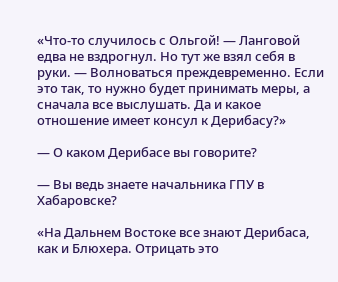«Что-то случилось с Ольгой! — Ланговой едва не вздрогнул. Но тут же взял себя в руки. — Волноваться преждевременно. Если это так, то нужно будет принимать меры, а сначала все выслушать. Да и какое отношение имеет консул к Дерибасу?»

— О каком Дерибасе вы говорите?

— Вы ведь знаете начальника ГПУ в Хабаровске?

«На Дальнем Востоке все знают Дерибаса, как и Блюхера. Отрицать это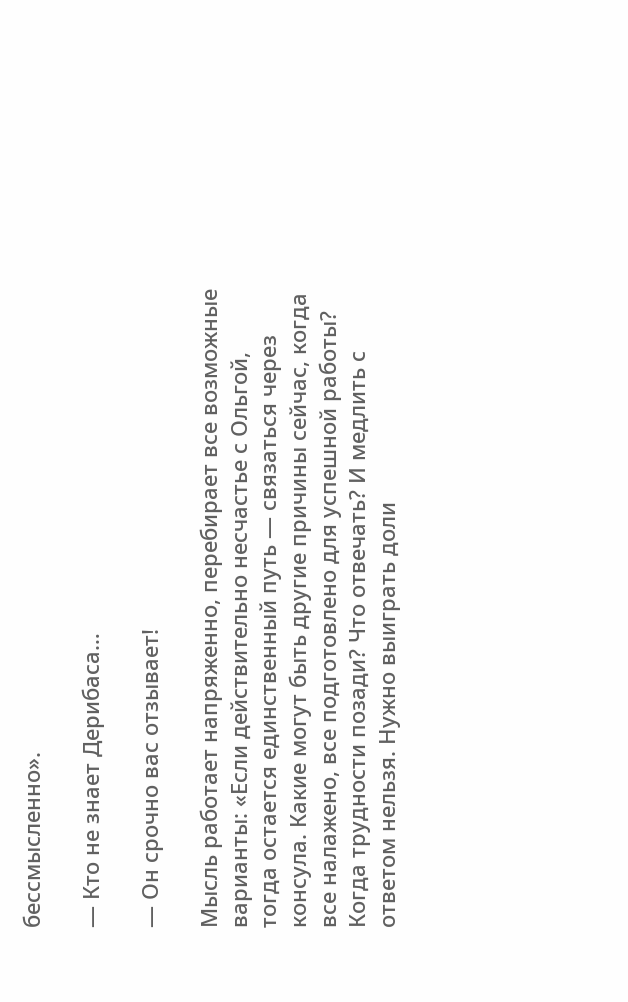бессмысленно».

— Кто не знает Дерибаса…

— Он срочно вас отзывает!

Мысль работает напряженно, перебирает все возможные варианты: «Если действительно несчастье с Ольгой, тогда остается единственный путь — связаться через консула. Какие могут быть другие причины сейчас, когда все налажено, все подготовлено для успешной работы? Когда трудности позади? Что отвечать? И медлить с ответом нельзя. Нужно выиграть доли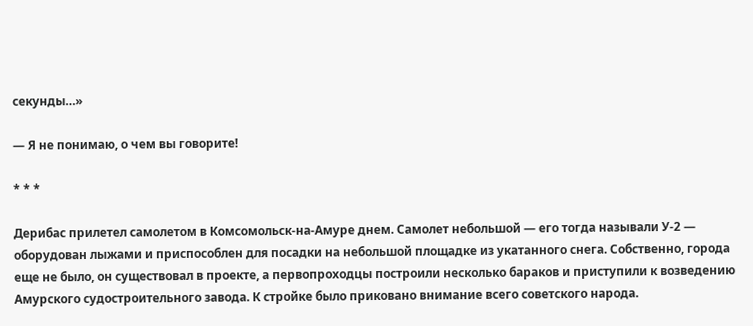секунды…»

— Я не понимаю, о чем вы говорите!

* * *

Дерибас прилетел самолетом в Комсомольск-на-Амуре днем. Самолет небольшой — его тогда называли У-2 — оборудован лыжами и приспособлен для посадки на небольшой площадке из укатанного снега. Собственно, города еще не было, он существовал в проекте, а первопроходцы построили несколько бараков и приступили к возведению Амурского судостроительного завода. К стройке было приковано внимание всего советского народа.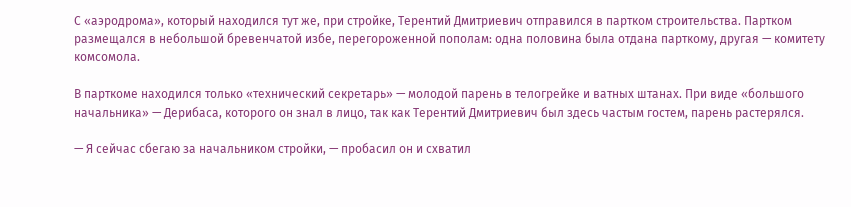С «аэродрома», который находился тут же, при стройке, Терентий Дмитриевич отправился в партком строительства. Партком размещался в небольшой бревенчатой избе, перегороженной пополам: одна половина была отдана парткому, другая — комитету комсомола.

В парткоме находился только «технический секретарь» — молодой парень в телогрейке и ватных штанах. При виде «большого начальника» — Дерибаса, которого он знал в лицо, так как Терентий Дмитриевич был здесь частым гостем, парень растерялся.

— Я сейчас сбегаю за начальником стройки, — пробасил он и схватил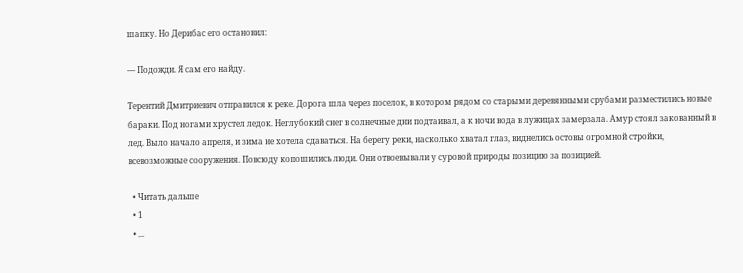шапку. Но Дерибас его остановил:

— Подожди. Я сам его найду.

Терентий Дмитриевич отправился к реке. Дорога шла через поселок, в котором рядом со старыми деревянными срубами разместились новые бараки. Под ногами хрустел ледок. Неглубокий снег в солнечные дни подтаивал, а к ночи вода в лужицах замерзала. Амур стоял закованный в лед. Выло начало апреля, и зима не хотела сдаваться. На берегу реки, насколько хватал глаз, виднелись остовы огромной стройки, всевозможные сооружения. Повсюду копошились люди. Они отвоевывали у суровой природы позицию за позицией.

  • Читать дальше
  • 1
  • ...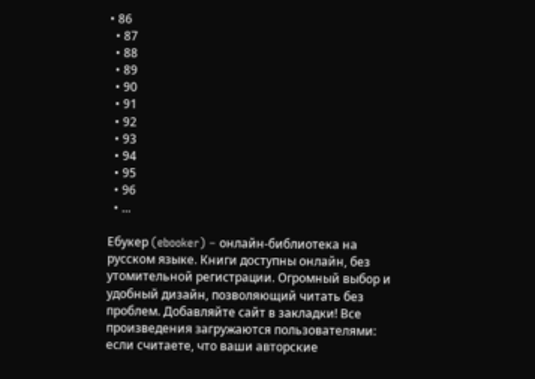• 86
  • 87
  • 88
  • 89
  • 90
  • 91
  • 92
  • 93
  • 94
  • 95
  • 96
  • ...

Ебукер (ebooker) – онлайн-библиотека на русском языке. Книги доступны онлайн, без утомительной регистрации. Огромный выбор и удобный дизайн, позволяющий читать без проблем. Добавляйте сайт в закладки! Все произведения загружаются пользователями: если считаете, что ваши авторские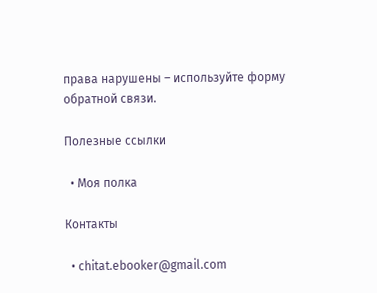права нарушены – используйте форму обратной связи.

Полезные ссылки

  • Моя полка

Контакты

  • chitat.ebooker@gmail.com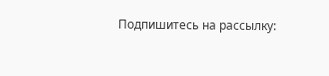Подпишитесь на рассылку: